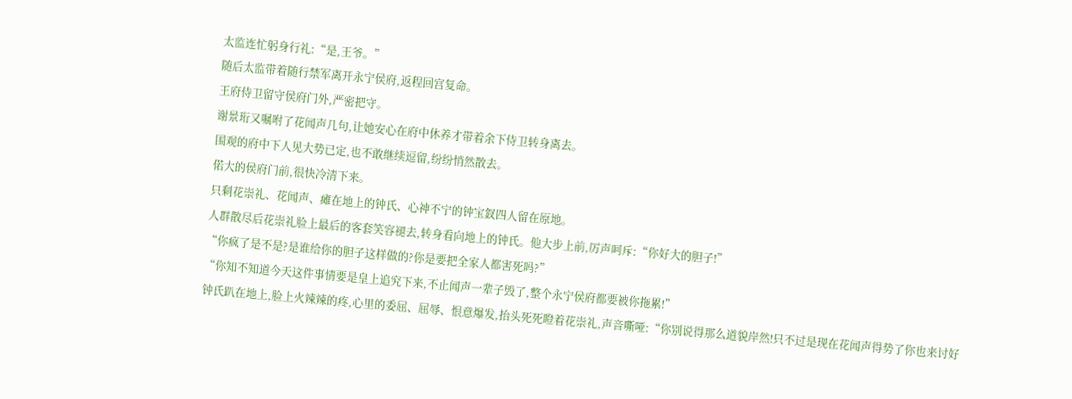太监连忙躬身行礼:“是,王爷。”
随后太监带着随行禁军离开永宁侯府,返程回宫复命。
王府侍卫留守侯府门外,严密把守。
谢景珩又嘱咐了花闻声几句,让她安心在府中休养才带着余下侍卫转身离去。
围观的府中下人见大势已定,也不敢继续逗留,纷纷悄然散去。
偌大的侯府门前,很快冷清下来。
只剩花崇礼、花闻声、瘫在地上的钟氏、心神不宁的钟宝釵四人留在原地。
人群散尽后花崇礼脸上最后的客套笑容褪去,转身看向地上的钟氏。他大步上前,厉声呵斥:“你好大的胆子!”
“你疯了是不是?是谁给你的胆子这样做的?你是要把全家人都害死吗?”
“你知不知道今天这件事情要是皇上追究下来,不止闻声一辈子毁了,整个永宁侯府都要被你拖累!”
钟氏趴在地上,脸上火辣辣的疼,心里的委屈、屈辱、恨意爆发,抬头死死瞪着花崇礼,声音嘶哑:“你别说得那么道貌岸然!只不过是现在花闻声得势了你也来讨好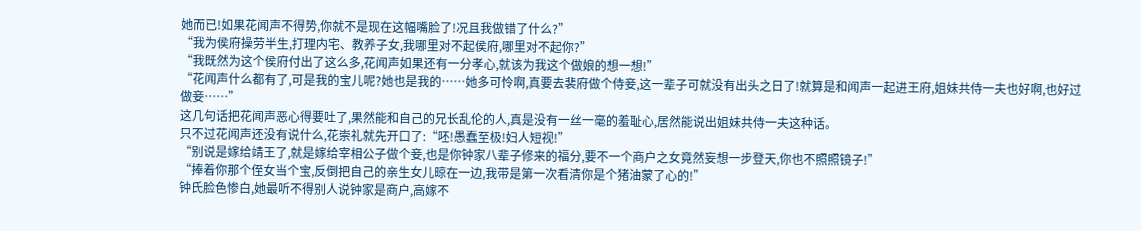她而已!如果花闻声不得势,你就不是现在这幅嘴脸了!况且我做错了什么?”
“我为侯府操劳半生,打理内宅、教养子女,我哪里对不起侯府,哪里对不起你?”
“我既然为这个侯府付出了这么多,花闻声如果还有一分孝心,就该为我这个做娘的想一想!”
“花闻声什么都有了,可是我的宝儿呢?她也是我的……她多可怜啊,真要去裴府做个侍妾,这一辈子可就没有出头之日了!就算是和闻声一起进王府,姐妹共侍一夫也好啊,也好过做妾……”
这几句话把花闻声恶心得要吐了,果然能和自己的兄长乱伦的人,真是没有一丝一毫的羞耻心,居然能说出姐妹共侍一夫这种话。
只不过花闻声还没有说什么,花崇礼就先开口了:“呸!愚蠢至极!妇人短视!”
“别说是嫁给靖王了,就是嫁给宰相公子做个妾,也是你钟家八辈子修来的福分,要不一个商户之女竟然妄想一步登天,你也不照照镜子!”
“捧着你那个侄女当个宝,反倒把自己的亲生女儿晾在一边,我带是第一次看清你是个猪油蒙了心的!”
钟氏脸色惨白,她最听不得别人说钟家是商户,高嫁不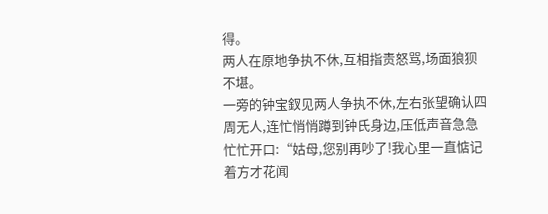得。
两人在原地争执不休,互相指责怒骂,场面狼狈不堪。
一旁的钟宝釵见两人争执不休,左右张望确认四周无人,连忙悄悄蹲到钟氏身边,压低声音急急忙忙开口:“姑母,您别再吵了!我心里一直惦记着方才花闻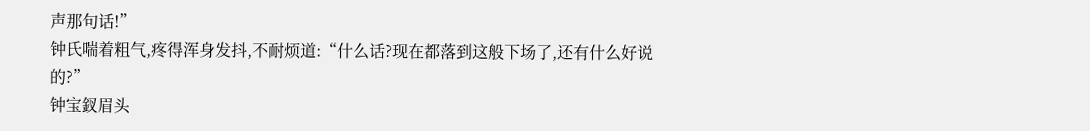声那句话!”
钟氏喘着粗气,疼得浑身发抖,不耐烦道:“什么话?现在都落到这般下场了,还有什么好说的?”
钟宝釵眉头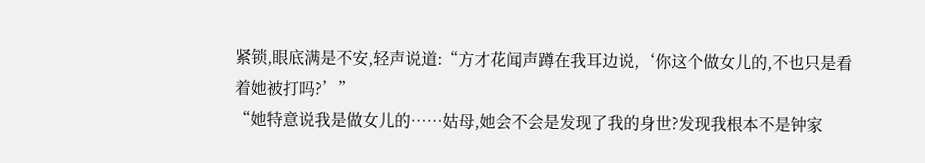紧锁,眼底满是不安,轻声说道:“方才花闻声蹲在我耳边说,‘你这个做女儿的,不也只是看着她被打吗?’”
“她特意说我是做女儿的……姑母,她会不会是发现了我的身世?发现我根本不是钟家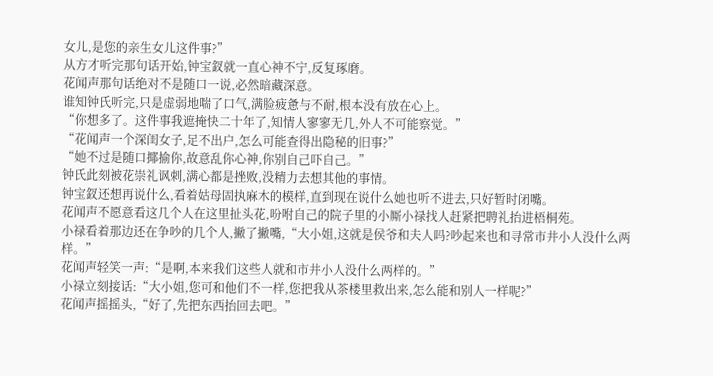女儿,是您的亲生女儿这件事?”
从方才听完那句话开始,钟宝釵就一直心神不宁,反复琢磨。
花闻声那句话绝对不是随口一说,必然暗藏深意。
谁知钟氏听完,只是虚弱地喘了口气,满脸疲惫与不耐,根本没有放在心上。
“你想多了。这件事我遮掩快二十年了,知情人寥寥无几,外人不可能察觉。”
“花闻声一个深闺女子,足不出户,怎么可能查得出隐秘的旧事?”
“她不过是随口揶揄你,故意乱你心神,你别自己吓自己。”
钟氏此刻被花崇礼讽刺,满心都是挫败,没精力去想其他的事情。
钟宝釵还想再说什么,看着姑母固执麻木的模样,直到现在说什么她也听不进去,只好暂时闭嘴。
花闻声不愿意看这几个人在这里扯头花,吩咐自己的院子里的小厮小禄找人赶紧把聘礼抬进梧桐苑。
小禄看着那边还在争吵的几个人,撇了撇嘴,“大小姐,这就是侯爷和夫人吗?吵起来也和寻常市井小人没什么两样。”
花闻声轻笑一声:“是啊,本来我们这些人就和市井小人没什么两样的。”
小禄立刻接话:“大小姐,您可和他们不一样,您把我从茶楼里救出来,怎么能和别人一样呢?”
花闻声摇摇头,“好了,先把东西抬回去吧。”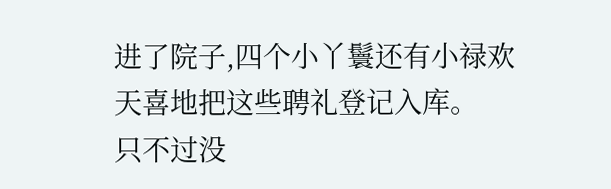进了院子,四个小丫鬟还有小禄欢天喜地把这些聘礼登记入库。
只不过没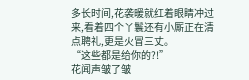多长时间,花袭暖就红着眼睛冲过来,看着四个丫鬟还有小厮正在清点聘礼,更是火冒三丈。
“这些都是给你的?!”
花闻声皱了皱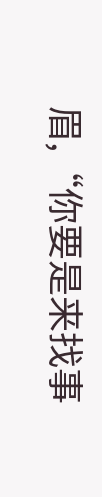眉,“你要是来找事